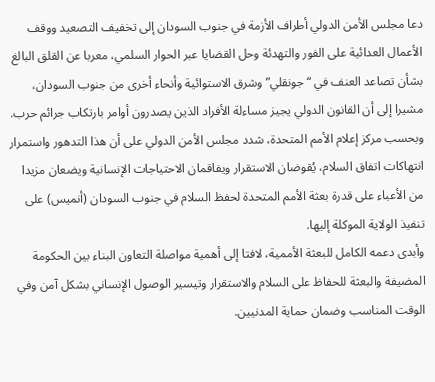دعا مجلس الأمن الدولي أطراف الأزمة في جنوب السودان إلى تخفيف التصعيد ووقف الأعمال العدائية على الفور والتهدئة وحل القضايا عبر الحوار السلمي، معربا عن القلق البالغ بشأن تصاعد العنف في “جونقلي” وشرق الاستوائية وأنحاء أخرى من جنوب السودان، مشيرا إلى أن القانون الدولي يجيز مساءلة الأفراد الذين يصدرون أوامر بارتكاب جرائم حرب.
وبحسب مركز إعلام الأمم المتحدة، شدد مجلس الأمن الدولي على أن هذا التدهور واستمرار انتهاكات اتفاق السلام، يُقوضان الاستقرار ويفاقمان الاحتياجات الإنسانية ويضعان مزيدا من الأعباء على قدرة بعثة الأمم المتحدة لحفظ السلام في جنوب السودان (أنميس) على تنفيذ الولاية الموكلة إليها.
وأبدى دعمه الكامل للبعثة الأممية، لافتا إلى أهمية مواصلة التعاون البناء بين الحكومة المضيفة والبعثة للحفاظ على السلام والاستقرار وتيسير الوصول الإنساني بشكل آمن وفي الوقت المناسب وضمان حماية المدنيين.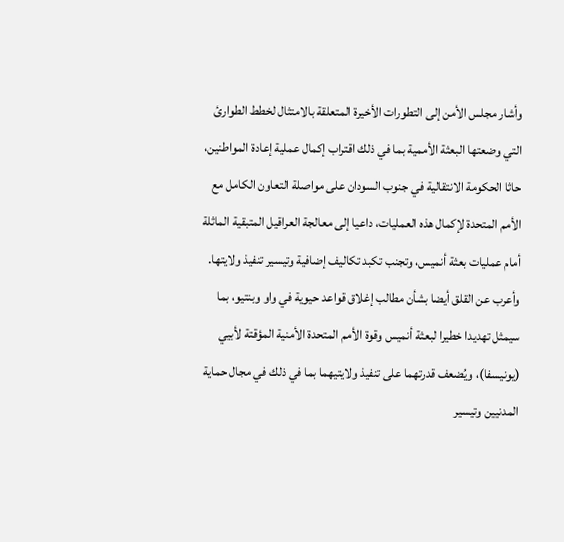وأشار مجلس الأمن إلى التطورات الأخيرة المتعلقة بالامتثال لخطط الطوارئ التي وضعتها البعثة الأممية بما في ذلك اقتراب إكمال عملية إعادة المواطنين، حاثا الحكومة الانتقالية في جنوب السودان على مواصلة التعاون الكامل مع الأمم المتحدة لإكمال هذه العمليات، داعيا إلى معالجة العراقيل المتبقية الماثلة أمام عمليات بعثة أنميس، وتجنب تكبد تكاليف إضافية وتيسير تنفيذ ولايتها.
وأعرب عن القلق أيضا بشأن مطالب إغلاق قواعد حيوية في واو وبنتيو، بما سيمثل تهديدا خطيرا لبعثة أنميس وقوة الأمم المتحدة الأمنية المؤقتة لأبيي (يونيسفا)، ويُضعف قدرتهما على تنفيذ ولايتيهما بما في ذلك في مجال حماية المدنيين وتيسير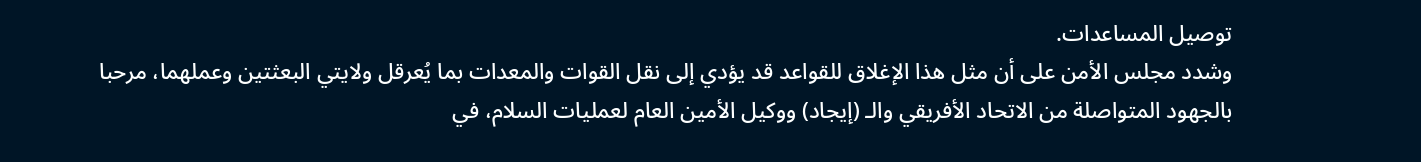توصيل المساعدات.
وشدد مجلس الأمن على أن مثل هذا الإغلاق للقواعد قد يؤدي إلى نقل القوات والمعدات بما يُعرقل ولايتي البعثتين وعملهما، مرحبا بالجهود المتواصلة من الاتحاد الأفريقي والـ (إيجاد) ووكيل الأمين العام لعمليات السلام، في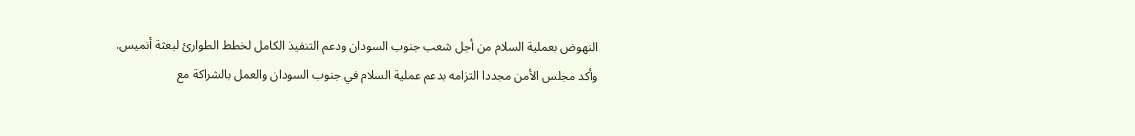النهوض بعملية السلام من أجل شعب جنوب السودان ودعم التنفيذ الكامل لخطط الطوارئ لبعثة أنميس.
وأكد مجلس الأمن مجددا التزامه بدعم عملية السلام في جنوب السودان والعمل بالشراكة مع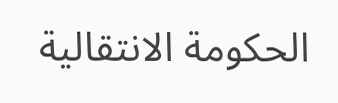الحكومة الانتقالية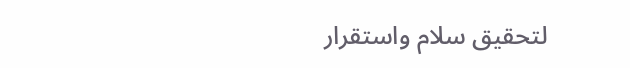لتحقيق سلام واستقرار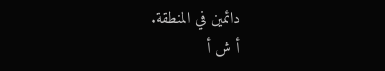دائمين في المنطقة.
أ ش أ